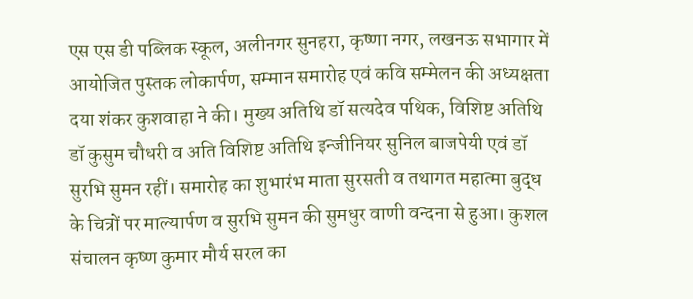एस एस डी पब्लिक स्कूल, अलीनगर सुनहरा, कृष्णा नगर, लखनऊ सभागार में आयोजित पुस्तक लोकार्पण, सम्मान समारोह एवं कवि सम्मेलन की अध्यक्षता दया शंकर कुशवाहा ने की। मुख्य अतिथि डॉ सत्यदेव पथिक, विशिष्ट अतिथि डॉ कुसुम चौधरी व अति विशिष्ट अतिथि इन्जीनियर सुनिल बाजपेयी एवं डॉ सुरभि सुमन रहीं। समारोह का शुभारंभ माता सुरसती व तथागत महात्मा बुद्ध के चित्रों पर माल्यार्पण व सुरभि सुमन की सुमधुर वाणी वन्दना से हुआ। कुशल संचालन कृष्ण कुमार मौर्य सरल का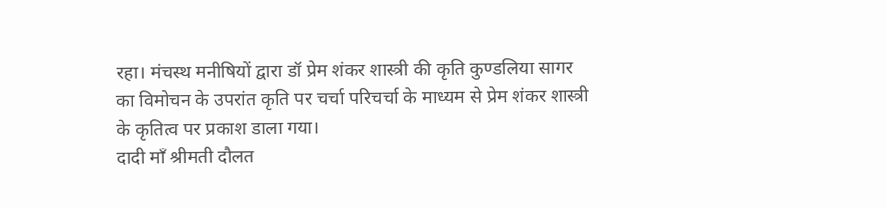रहा। मंचस्थ मनीषियों द्वारा डॉ प्रेम शंकर शास्त्री की कृति कुण्डलिया सागर का विमोचन के उपरांत कृति पर चर्चा परिचर्चा के माध्यम से प्रेम शंकर शास्त्री के कृतित्व पर प्रकाश डाला गया।
दादी माँ श्रीमती दौलत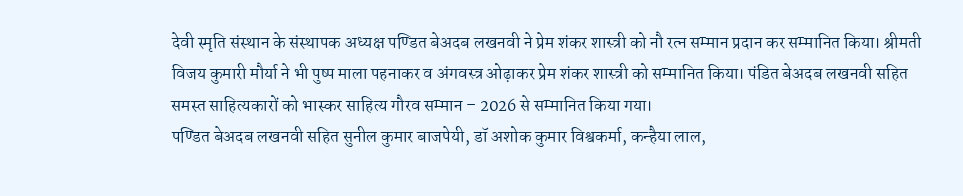देवी स्मृति संस्थान के संस्थापक अध्यक्ष पण्डित बेअदब लखनवी ने प्रेम शंकर शास्त्री को नौ रत्न सम्मान प्रदान कर सम्मानित किया। श्रीमती विजय कुमारी मौर्या ने भी पुष्प माला पहनाकर व अंगवस्त्र ओढ़ाकर प्रेम शंकर शास्त्री को सम्मानित किया। पंडित बेअदब लखनवी सहित समस्त साहित्यकारों को भास्कर साहित्य गौरव सम्मान – 2026 से सम्मानित किया गया।
पण्डित बेअदब लखनवी सहित सुनील कुमार बाजपेयी, डॉ अशोक कुमार विश्वकर्मा, कन्हैया लाल,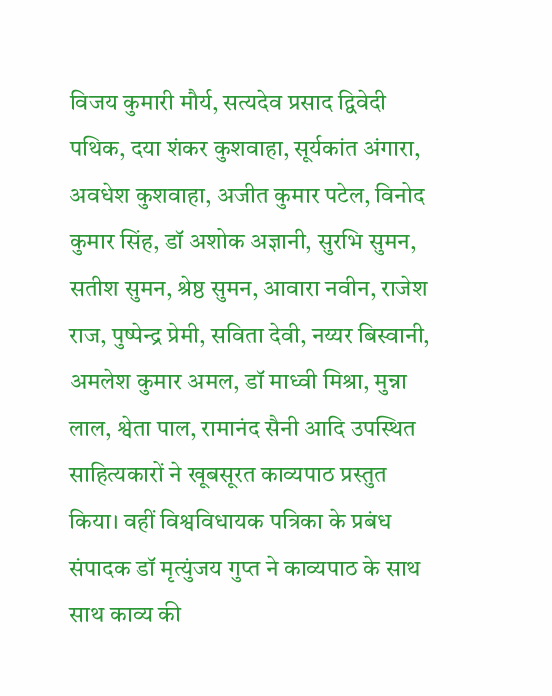विजय कुमारी मौर्य, सत्यदेव प्रसाद द्विवेदी पथिक, दया शंकर कुशवाहा, सूर्यकांत अंगारा, अवधेश कुशवाहा, अजीत कुमार पटेल, विनोद कुमार सिंह, डॉ अशोक अज्ञानी, सुरभि सुमन, सतीश सुमन, श्रेष्ठ सुमन, आवारा नवीन, राजेश राज, पुष्पेन्द्र प्रेमी, सविता देवी, नय्यर बिस्वानी, अमलेश कुमार अमल, डॉ माध्वी मिश्रा, मुन्ना लाल, श्वेता पाल, रामानंद सैनी आदि उपस्थित साहित्यकारों ने खूबसूरत काव्यपाठ प्रस्तुत किया। वहीं विश्वविधायक पत्रिका के प्रबंध संपादक डॉ मृत्युंजय गुप्त ने काव्यपाठ के साथ साथ काव्य की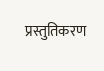प्रस्तुतिकरण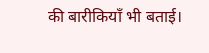की बारीकियाँ भी बताई।